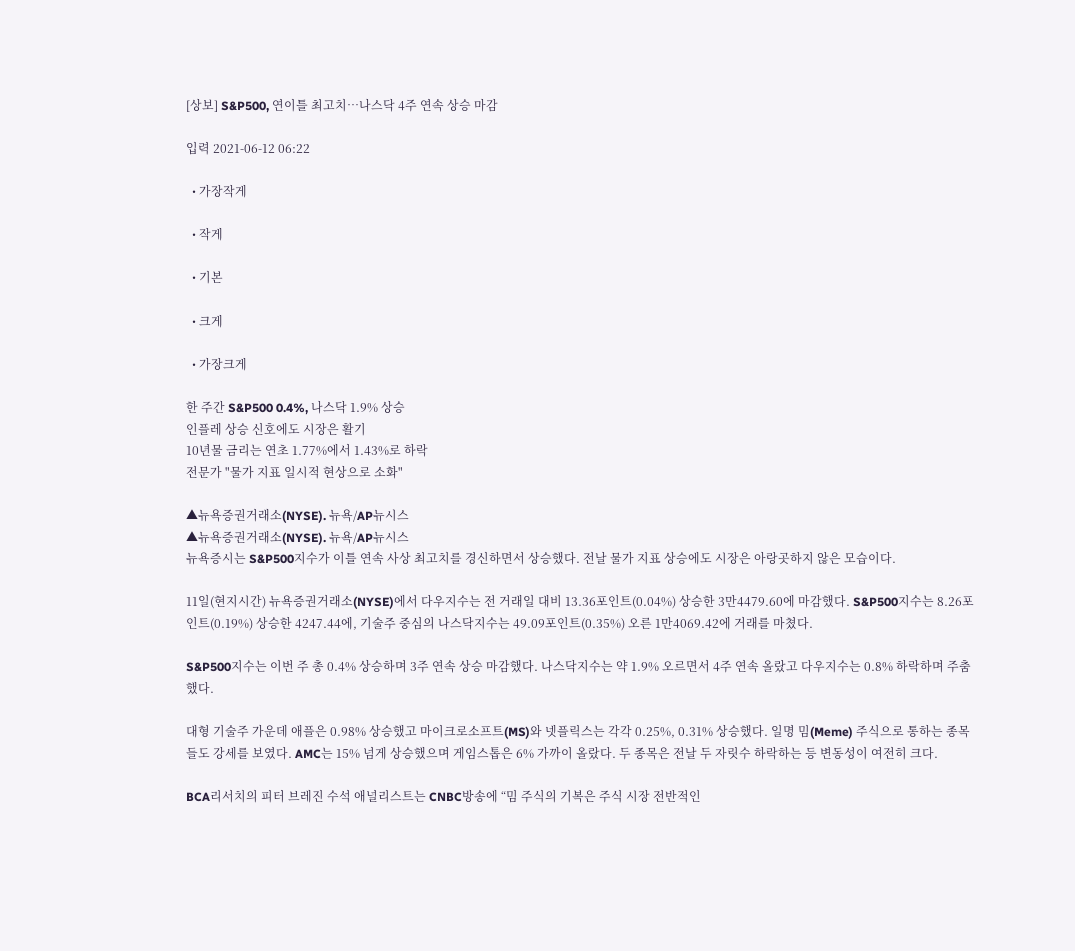[상보] S&P500, 연이틀 최고치…나스닥 4주 연속 상승 마감

입력 2021-06-12 06:22

  • 가장작게

  • 작게

  • 기본

  • 크게

  • 가장크게

한 주간 S&P500 0.4%, 나스닥 1.9% 상승
인플레 상승 신호에도 시장은 활기
10년물 금리는 연초 1.77%에서 1.43%로 하락
전문가 "물가 지표 일시적 현상으로 소화"

▲뉴욕증권거래소(NYSE). 뉴욕/AP뉴시스
▲뉴욕증권거래소(NYSE). 뉴욕/AP뉴시스
뉴욕증시는 S&P500지수가 이틀 연속 사상 최고치를 경신하면서 상승했다. 전날 물가 지표 상승에도 시장은 아랑곳하지 않은 모습이다.

11일(현지시간) 뉴욕증권거래소(NYSE)에서 다우지수는 전 거래일 대비 13.36포인트(0.04%) 상승한 3만4479.60에 마감했다. S&P500지수는 8.26포인트(0.19%) 상승한 4247.44에, 기술주 중심의 나스닥지수는 49.09포인트(0.35%) 오른 1만4069.42에 거래를 마쳤다.

S&P500지수는 이번 주 총 0.4% 상승하며 3주 연속 상승 마감했다. 나스닥지수는 약 1.9% 오르면서 4주 연속 올랐고 다우지수는 0.8% 하락하며 주춤했다.

대형 기술주 가운데 애플은 0.98% 상승했고 마이크로소프트(MS)와 넷플릭스는 각각 0.25%, 0.31% 상승했다. 일명 밈(Meme) 주식으로 통하는 종목들도 강세를 보였다. AMC는 15% 넘게 상승했으며 게임스톱은 6% 가까이 올랐다. 두 종목은 전날 두 자릿수 하락하는 등 변동성이 여전히 크다.

BCA리서치의 피터 브레진 수석 애널리스트는 CNBC방송에 “밈 주식의 기복은 주식 시장 전반적인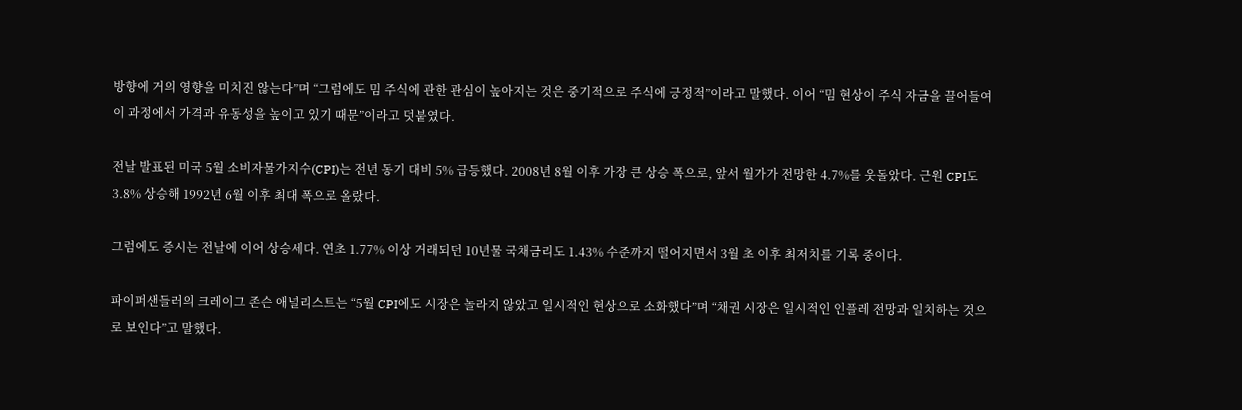방향에 거의 영향을 미치진 않는다”며 “그럼에도 밈 주식에 관한 관심이 높아지는 것은 중기적으로 주식에 긍정적”이라고 말했다. 이어 “밈 현상이 주식 자금을 끌어들여 이 과정에서 가격과 유동성을 높이고 있기 때문”이라고 덧붙였다.

전날 발표된 미국 5월 소비자물가지수(CPI)는 전년 동기 대비 5% 급등했다. 2008년 8월 이후 가장 큰 상승 폭으로, 앞서 월가가 전망한 4.7%를 웃돌았다. 근원 CPI도 3.8% 상승해 1992년 6월 이후 최대 폭으로 올랐다.

그럼에도 증시는 전날에 이어 상승세다. 연초 1.77% 이상 거래되던 10년물 국채금리도 1.43% 수준까지 떨어지면서 3월 초 이후 최저치를 기록 중이다.

파이퍼샌들러의 크레이그 존슨 애널리스트는 “5월 CPI에도 시장은 놀라지 않았고 일시적인 현상으로 소화했다”며 “채권 시장은 일시적인 인플레 전망과 일치하는 것으로 보인다”고 말했다.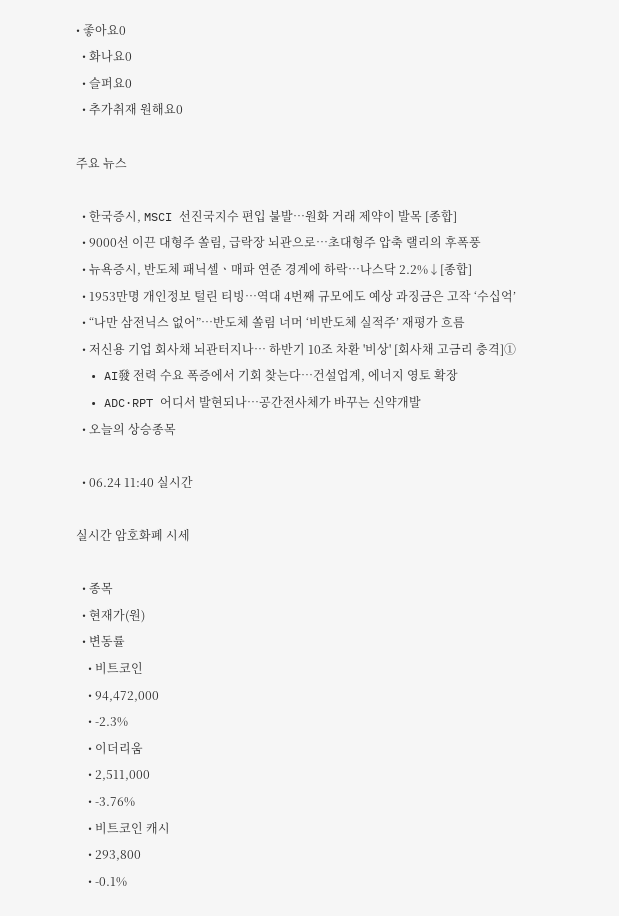• 좋아요0
  • 화나요0
  • 슬퍼요0
  • 추가취재 원해요0

주요 뉴스

  • 한국증시, MSCI 선진국지수 편입 불발⋯원화 거래 제약이 발목 [종합]
  • 9000선 이끈 대형주 쏠림, 급락장 뇌관으로⋯초대형주 압축 랠리의 후폭풍
  • 뉴욕증시, 반도체 패닉셀ㆍ매파 연준 경계에 하락…나스닥 2.2%↓[종합]
  • 1953만명 개인정보 털린 티빙⋯역대 4번째 규모에도 예상 과징금은 고작 ‘수십억’
  • “나만 삼전닉스 없어”⋯반도체 쏠림 너머 ‘비반도체 실적주’ 재평가 흐름
  • 저신용 기업 회사채 뇌관터지나… 하반기 10조 차환 '비상' [회사채 고금리 충격]①
  • AI發 전력 수요 폭증에서 기회 찾는다…건설업계, 에너지 영토 확장
  • ADC·RPT 어디서 발현되나…공간전사체가 바꾸는 신약개발
  • 오늘의 상승종목

  • 06.24 11:40 실시간

실시간 암호화폐 시세

  • 종목
  • 현재가(원)
  • 변동률
    • 비트코인
    • 94,472,000
    • -2.3%
    • 이더리움
    • 2,511,000
    • -3.76%
    • 비트코인 캐시
    • 293,800
    • -0.1%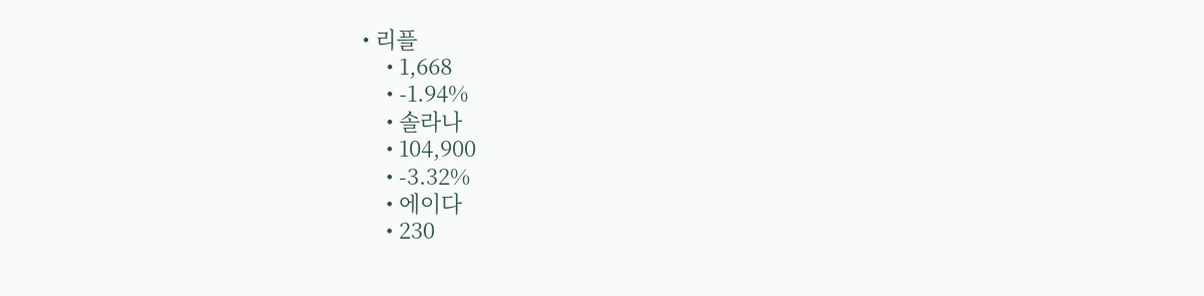• 리플
    • 1,668
    • -1.94%
    • 솔라나
    • 104,900
    • -3.32%
    • 에이다
    • 230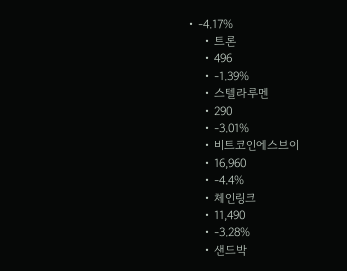• -4.17%
    • 트론
    • 496
    • -1.39%
    • 스텔라루멘
    • 290
    • -3.01%
    • 비트코인에스브이
    • 16,960
    • -4.4%
    • 체인링크
    • 11,490
    • -3.28%
    • 샌드박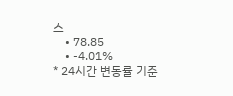스
    • 78.85
    • -4.01%
* 24시간 변동률 기준